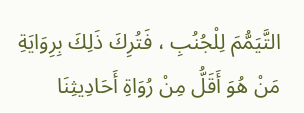التَّيَمُّمَ لِلْجُنُبِ ، فَتُرِكَ ذَلِكَ بِرِوَايَةِ مَنْ هُوَ أَقَلُّ مِنْ رُوَاةِ أَحَادِيثِنَا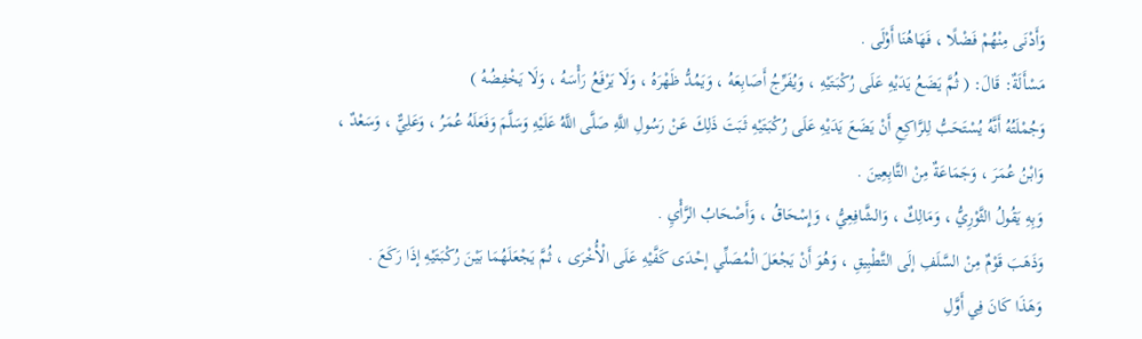وَأَدْنَى مِنْهُمْ فَضْلًا ، فَهَاهُنَا أَوْلَى .
مَسْأَلَةٌ: قَالَ: ( ثُمَّ يَضَعُ يَدَيْهِ عَلَى رُكْبَتَيْهِ ، وَيُفَرِّجُ أَصَابِعَهُ ، وَيَمُدُّ ظَهْرَهُ ، وَلَا يَرْفَعُ رَأْسَهُ ، وَلَا يَخْفِضُهُ )
وَجُمْلَتُهُ أَنَّهُ يُسْتَحَبُّ لِلرَّاكِعِ أَنْ يَضَعَ يَدَيْهِ عَلَى رُكْبَتَيْهِ ثَبَتَ ذَلِكَ عَنْ رَسُولِ اللَّهِ صَلَّى اللَّهُ عَلَيْهِ وَسَلَّمَ وَفَعَلَهُ عُمَرُ ، وَعَلِيٌّ ، وَسَعْدٌ ، وَابْنُ عُمَرَ ، وَجَمَاعَةٌ مِنْ التَّابِعِينَ .
وَبِهِ يَقُولُ الثَّوْرِيُّ ، وَمَالِكٌ ، وَالشَّافِعِيُّ ، وَإِسْحَاقُ ، وَأَصْحَابُ الرَّأْيِ .
وَذَهَبَ قَوْمٌ مِنْ السَّلَفِ إلَى التَّطْبِيقِ ، وَهُوَ أَنْ يَجْعَلَ الْمُصَلِّي إحْدَى كَفَّيْهِ عَلَى الْأُخْرَى ، ثُمَّ يَجْعَلَهُمَا بَيْنَ رُكْبَتَيْهِ إذَا رَكَعَ .
وَهَذَا كَانَ فِي أَوَّلِ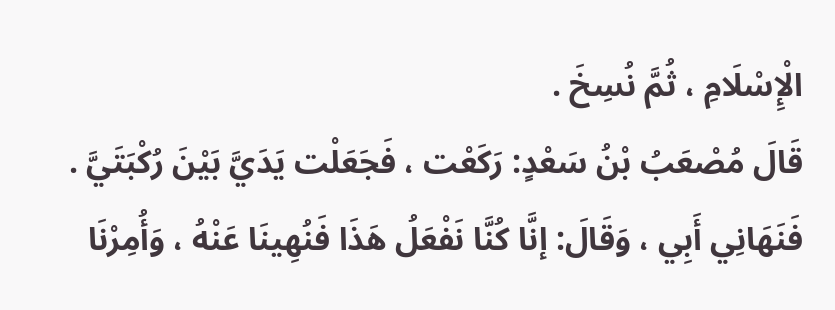الْإِسْلَامِ ، ثُمَّ نُسِخَ .
قَالَ مُصْعَبُ بْنُ سَعْدٍ: رَكَعْت ، فَجَعَلْت يَدَيَّ بَيْنَ رُكْبَتَيَّ .
فَنَهَانِي أَبِي ، وَقَالَ: إنَّا كُنَّا نَفْعَلُ هَذَا فَنُهِينَا عَنْهُ ، وَأُمِرْنَا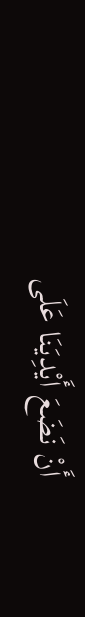أَنْ نَضَعَ أَيْدِيَنَا عَلَى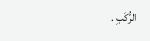الرُّكَبِ .